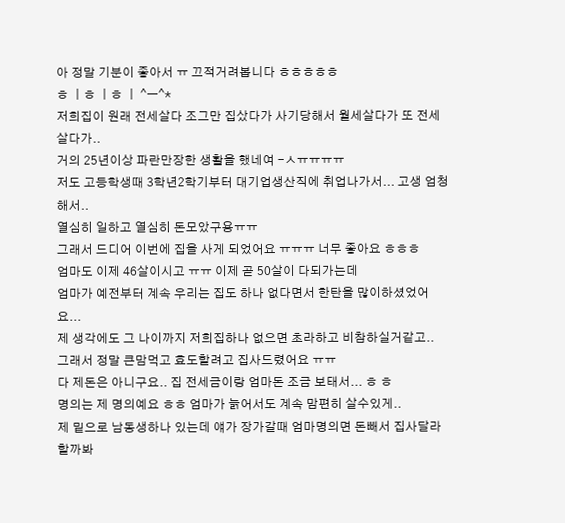아 정말 기분이 좋아서 ㅠ 끄적거려봅니다 ㅎㅎㅎㅎㅎ
ㅎ ㅣㅎ ㅣㅎ ㅣ ^ㅡ^*
저희집이 원래 전세살다 조그만 집샀다가 사기당해서 월세살다가 또 전세살다가..
거의 25년이상 파란만장한 생활을 했네여 -ㅅㅠㅠㅠㅠ
저도 고등학생때 3학년2학기부터 대기업생산직에 취업나가서... 고생 엄청해서..
열심히 일하고 열심히 돈모았구용ㅠㅠ
그래서 드디어 이번에 집을 사게 되었어요 ㅠㅠㅠ 너무 좋아요 ㅎㅎㅎ
엄마도 이제 46살이시고 ㅠㅠ 이제 곧 50살이 다되가는데
엄마가 예전부터 계속 우리는 집도 하나 없다면서 한탄을 많이하셨었어요...
제 생각에도 그 나이까지 저희집하나 없으면 초라하고 비참하실거같고..
그래서 정말 큰맘먹고 효도할려고 집사드렸어요 ㅠㅠ
다 제돈은 아니구요.. 집 전세금이랑 엄마돈 조금 보태서... ㅎ ㅎ
명의는 제 명의예요 ㅎㅎ 엄마가 늙어서도 계속 맘편히 살수있게..
제 밑으로 남동생하나 있는데 얘가 장가갈때 엄마명의면 돈빼서 집사달라할까봐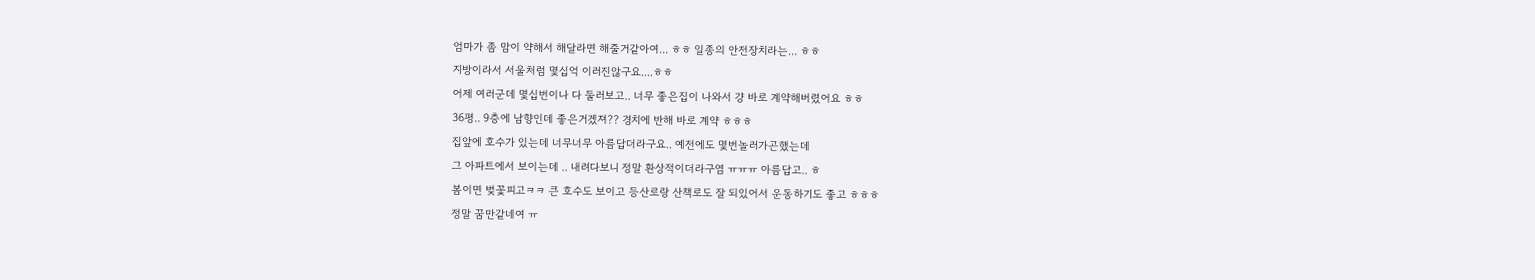엄마가 좀 맘이 약해서 해달라면 해줄거같아여... ㅎㅎ 일종의 안전장치라는... ㅎㅎ
지방이라서 서울처럼 몇십억 이러진않구요....ㅎㅎ
어제 여러군데 몇십번이나 다 둘러보고.. 너무 좋은집이 나와서 걍 바로 계약해버렸어요 ㅎㅎ
36평.. 9층에 남향인데 좋은거겠져?? 경치에 반해 바로 계약 ㅎㅎㅎ
집앞에 호수가 있는데 너무너무 아름답더라구요.. 예전에도 몇번놀러가곤했는데
그 아파트에서 보이는데 .. 내려다보니 정말 환상적이더라구염 ㅠㅠㅠ 아름답고.. ㅎ
봄이면 벚꽃피고ㅋㅋ 큰 호수도 보이고 등산로랑 산책로도 잘 되있어서 운동하기도 좋고 ㅎㅎㅎ
정말 꿈만같네여 ㅠ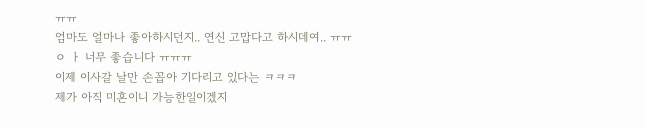ㅠㅠ
엄마도 얼마나 좋아하시던지.. 연신 고맙다고 하시데여.. ㅠㅠ
ㅇ ㅏ 너무 좋습니다 ㅠㅠㅠ
이제 이사갈 날만 손꼽아 기다리고 있다는 ㅋㅋㅋ
제가 아직 미혼이니 가능한일이겠지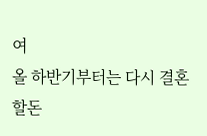여
올 하반기부터는 다시 결혼할돈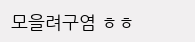모을려구염 ㅎㅎ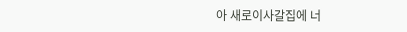아 새로이사갈집에 너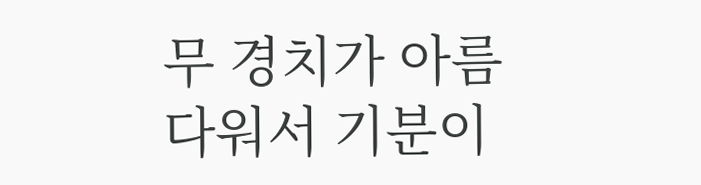무 경치가 아름다워서 기분이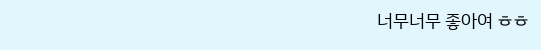너무너무 좋아여 ㅎㅎ